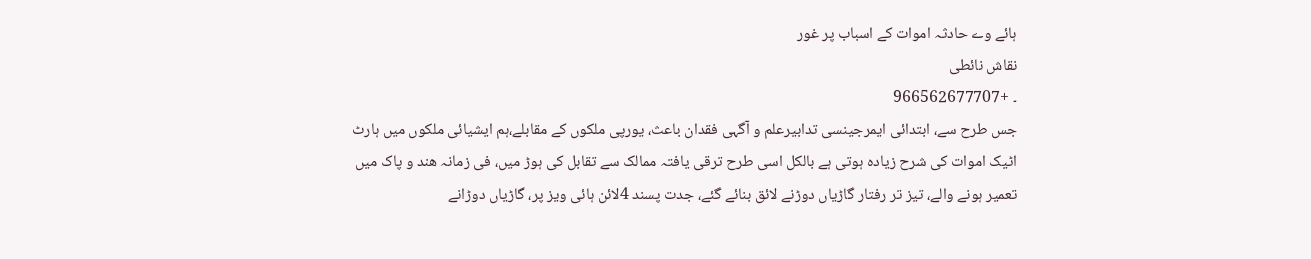ہائے وے حادثہ اموات کے اسباب پر غور
نقاش نائطی
۔ +966562677707
جس طرح سے، ابتدائی ایمرجینسی تدابیرعلم و آگہی فقدان باعث، یورپی ملکوں کے مقابلے،ہم ایشیائی ملکوں میں ہارٹ اٹیک اموات کی شرح زیادہ ہوتی ہے بالکل اسی طرح ترقی یافتہ ممالک سے تقابل کی ہوڑ میں، فی زمانہ ھند و پاک میں تعمیر ہونے والے، تیز تر رفتار گاڑیاں دوڑنے لائق بنائے گئے، جدت پسند 4لائن ہائی ویز پر، گاڑیاں دوڑانے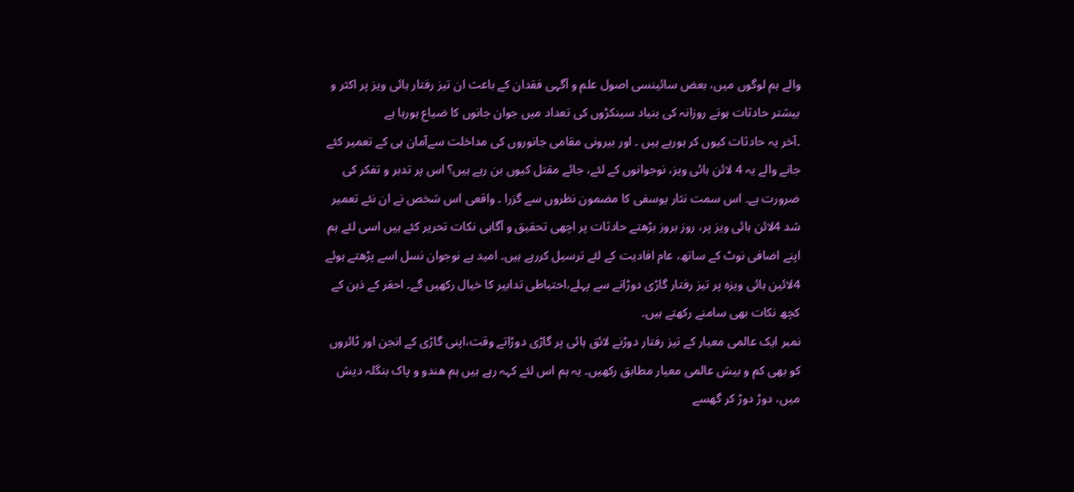والے ہم لوگوں میں، بعض سائینسی اصول علم و آگہی فقدان کے باعث ان تیز رفتار ہائی ویز پر اکثر و بیشتر حادثات ہوتے روزانہ کی بنیاد سینکڑوں کی تعداد میں جوان جانوں کا ضیاع ہورہا ہے
۔آخر یہ حادثات کیوں کر ہورہے ہیں ۔ اور بیرونی مقامی جانوروں کی مداخلت سےآمان ہی کے تعمیر کئے جانے والے یہ 4 لائن ہائی ویز، نوجوانوں کے لئے، جائے مقتل کیوں بن رہے ہیں؟ اس پر تدبر و تفکر کی ضرورت ہے۔ اس سمت نثار یوسفی کا مضمون نظروں سے گزرا ۔ واقعی اس شخص نے ان نئے تعمیر شد 4لائن ہائی ویز پر، روز بروز بڑھتے حادثات پر اچھی تحقیق و آگاہی نکات تحریر کئے ہیں اسی لئے ہم اپنے اضافی نوٹ کے ساتھ، عام افادیت کے لئے ترسیل کررہے ہیں۔ امید ہے نوجوان نسل اسے پڑھتے ہوئے 4لائین ہائی ویزہ پر تیز رفتار گاڑی دوڑانے سے پہلے،احتیاطی تدابیر کا خیال رکھیں گے۔ احقر کے ذہن کے کچھ نکات بھی سامنے رکھتے ہیں۔
نمبر ایک عالمی معیار کے تیز رفتار دوڑنے لائق ہائی پر گاڑی دوڑاتے وقت،اپنی گاڑی کے انجن اور ٹائروں کو بھی کم و بیش عالمی معیار مطابق رکھیں۔ یہ ہم اس لئے کہہ رہے ہیں ہم ھندو و پاک بنگلہ دیش میں، دوڑ دوڑ کر گھسے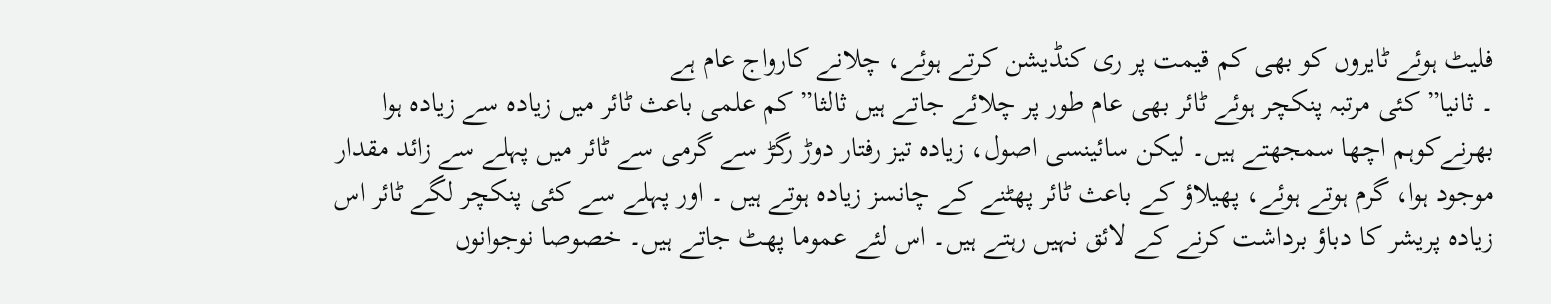فلیٹ ہوئے ٹایروں کو بھی کم قیمت پر ری کنڈیشن کرتے ہوئے، چلانے کارواج عام ہے
۔ ثانیا” کئی مرتبہ پنکچر ہوئے ٹائر بھی عام طور پر چلائے جاتے ہیں ثالثا” کم علمی باعث ٹائر میں زیادہ سے زیادہ ہوا بھرنےکوہم اچھا سمجھتے ہیں۔ لیکن سائینسی اصول، زیادہ تیز رفتار دوڑ رگڑ سے گرمی سے ٹائر میں پہلے سے زائد مقدار موجود ہوا، گرم ہوتے ہوئے، پھیلاؤ کے باعث ٹائر پھٹنے کے چانسز زیادہ ہوتے ہیں ۔ اور پہلے سے کئی پنکچر لگے ٹائر اس زیادہ پریشر کا دباؤ برداشت کرنے کے لائق نہیں رہتے ہیں۔ اس لئے عموما پھٹ جاتے ہیں۔ خصوصا نوجوانوں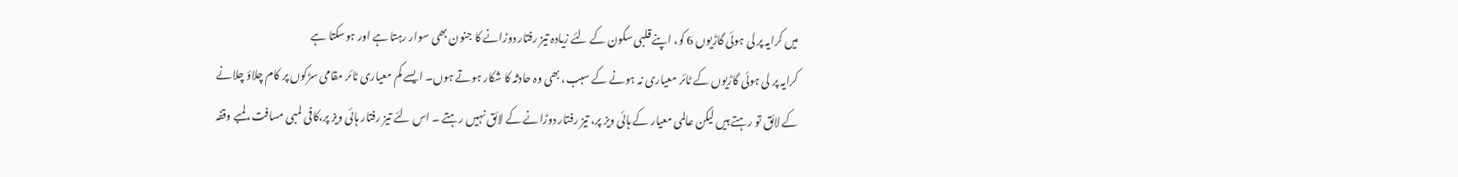میں کرایہ پر لی ہوئی گاڑیوں 6 کو، اپنے قلبی سکون کے لئے زیادہ تیز رفتار دوڑانے کا جنون بھی سوار رہتا ہے اور ہوسکتا ہے
کرایہ پر لی ہوئی گاڑیوں کے ٹائر معیاری نہ ہونے کے سبب، بھی وہ حادثہ کا شکار ہوتے ہوں۔ ایسے کم معیاری ٹائر مقامی سڑکوں پر کام چلاؤ چلانے کے لائق تو رہتے ہیں لیکن عالمی معیار کے ہائی ویز پر، تیز رفتار دوڑانے کے لائق نہیں رہتے ۔ اس لئے تیز رفتار ہائی ویز پر،کافی لمبی مسافت، لمبے وقفہ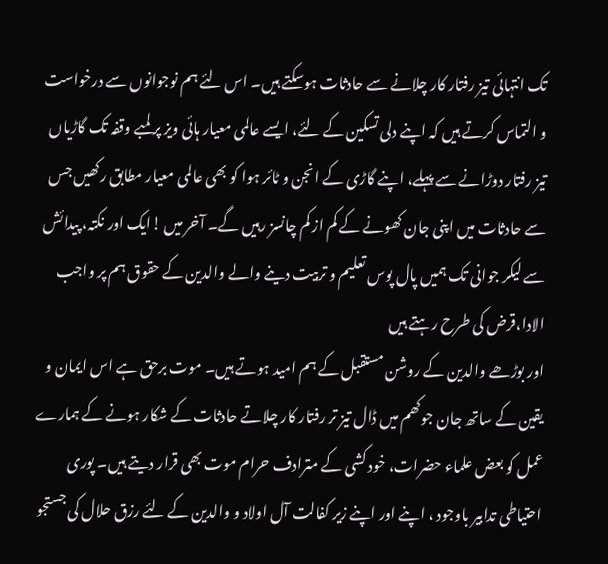تک انتہائی تیز رفتار کار چلانے سے حادثات ہوسکتے ہیں۔ اس لئے ہم نوجوانوں سے درخواست و التماس کرتے ہیں کہ اپنے دلی تسکین کے لئے، ایسے عالمی معیار ہائی ویز پر لمبے وقفہ تک گاڑیاں تیز رفتار دوڑانے سے پہلے، اپنے گاڑی کے انجن و ٹائر ہوا کو بھی عالمی معیار مطابق رکھیں جس سے حادثات میں اپنی جان کھونے کے کم از کم چانسز رہیں گے۔ آخر میں !ایک اور نکتہ، پیدائش سے لیکر جوانی تک ہمیں پال پوس تعلیم و تربیت دینے والے والدین کے حقوق ہم پر واجب الادا،قرض کی طرح رہتے ہیں
اور بوڑھے والدین کے روشن مستقبل کے ہم امید ہوتے ہیں۔ موت برحق ہے اس ایمان و یقین کے ساتھ جان جوکھم میں ڈال تیز تر رفتار کار چلاتے حادثات کے شکار ہونے کے ہمارے عمل کو بعض علماء حضرات، خود کشی کے مترادف حرام موت بھی قرار دیتے ہیں۔ پوری احتیاطی تدابیر باوجود ، اپنے اور اپنے زیر کفالت آل اولاد و والدین کے لئے رزق حلال کی جستجو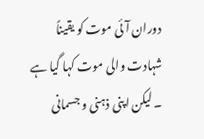دوران آئی موت کو یقیناً شہادت والی موت کہا گیا ہے
۔ لیکن اپنی ذہنی و جسمانی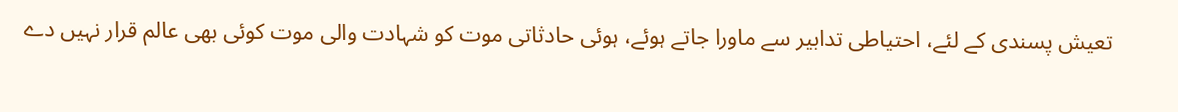تعیش پسندی کے لئے، احتیاطی تدابیر سے ماورا جاتے ہوئے، ہوئی حادثاتی موت کو شہادت والی موت کوئی بھی عالم قرار نہیں دے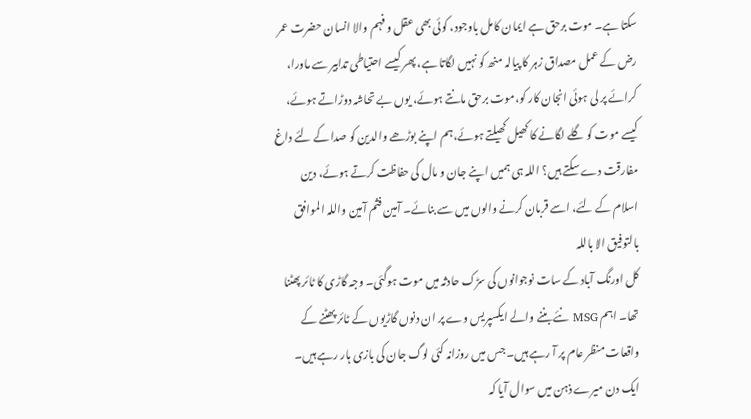سکتا ہے۔ موت برحق ہے ایمان کامل باوجود، کوئی بھی عقل و فہم والا انسان حضرت عمر رض کے عمل مصداق زہر کا پیالہ منھ کو نہیں لگاتا ہے، پھر کیسے احتیاطی تدابیر سے ماورا، کرائے پر لی ہوئی انجان کار کو،موت برحق مانتے ہوئے، یوں بے تحاشہ دوڑاتے ہوئے، کیسے موت کو گلے لگانے کا کھیل کھیلتے ہوئے،ہم اپنے بوڑھے والدین کو صدا کے لئے داغ مفارقت دے سکتے ہیں؟ اللہ ہی ہمیں اپنے جان و مال کی حفاظت کرتے ہوئے، دین اسلام کے لئے، اسے قربان کرنے والوں میں سے بنائے۔ آمین فثم آمین واللہ الموافق بالتوفیق الا باللہ
کل اورنگ آباد کے سات نوجوانوں کی سڑک حادثہ میں موت ہوگئی۔ وجہ گاڑی کا ٹائر پھٹنا تھا۔ اہم MSG نئے بننے والے ایکسپریس وے پر ان دنوں گاڑیوں کے ٹائر پھٹنے کے واقعات منظر عام پر آ رہے ہیں۔ جس میں روزانہ کئی لوگ جان کی بازی ہار رہے ہیں۔ ایک دن میرے ذہن میں سوال آیا کہ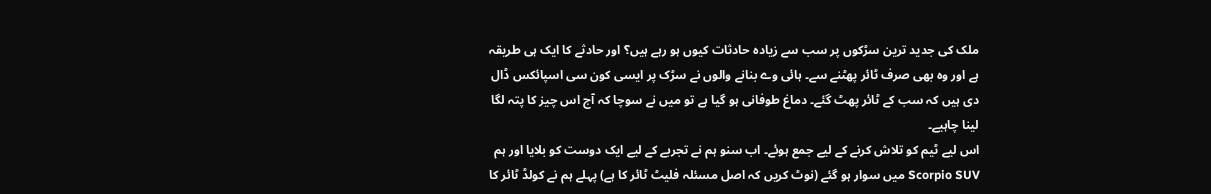ملک کی جدید ترین سڑکوں پر سب سے زیادہ حادثات کیوں ہو رہے ہیں؟ اور حادثے کا ایک ہی طریقہ ہے اور وہ بھی صرف ٹائر پھٹنے سے۔ ہائی وے بنانے والوں نے سڑک پر ایسی کون سی اسپائکس ڈال دی ہیں کہ سب کے ٹائر پھٹ گئے۔ دماغ طوفانی ہو گیا ہے تو میں نے سوچا کہ آج اس چیز کا پتہ لگا لینا چاہیے۔
اس لیے ٹیم کو تلاش کرنے کے لیے جمع ہوئے۔ اب سنو ہم نے تجربے کے لیے ایک دوست کو بلایا اور ہم Scorpio SUV میں سوار ہو گئے (نوٹ کریں کہ اصل مسئلہ فلیٹ ٹائر کا ہے) پہلے ہم نے کولڈ ٹائر کا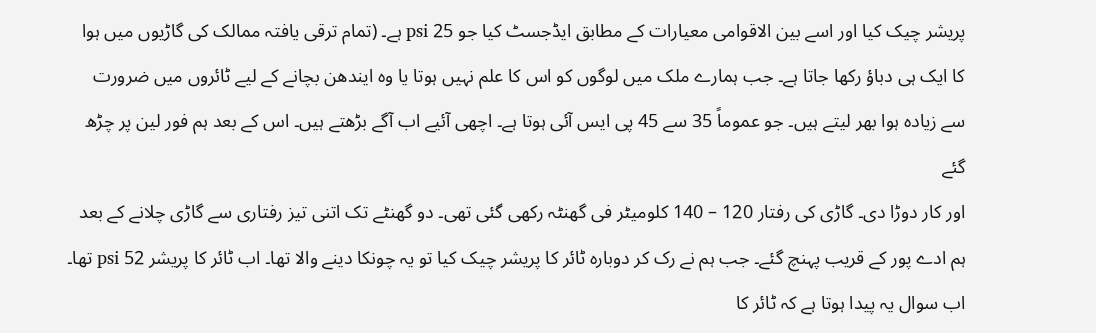پریشر چیک کیا اور اسے بین الاقوامی معیارات کے مطابق ایڈجسٹ کیا جو 25 psi ہے۔ (تمام ترقی یافتہ ممالک کی گاڑیوں میں ہوا کا ایک ہی دباؤ رکھا جاتا ہے۔ جب ہمارے ملک میں لوگوں کو اس کا علم نہیں ہوتا یا وہ ایندھن بچانے کے لیے ٹائروں میں ضرورت سے زیادہ ہوا بھر لیتے ہیں۔ جو عموماً 35 سے 45 پی ایس آئی ہوتا ہے۔ اچھی آئیے اب آگے بڑھتے ہیں۔ اس کے بعد ہم فور لین پر چڑھ گئے
اور کار دوڑا دی۔ گاڑی کی رفتار 120 – 140 کلومیٹر فی گھنٹہ رکھی گئی تھی۔ دو گھنٹے تک اتنی تیز رفتاری سے گاڑی چلانے کے بعد ہم ادے پور کے قریب پہنچ گئے۔ جب ہم نے رک کر دوبارہ ٹائر کا پریشر چیک کیا تو یہ چونکا دینے والا تھا۔ اب ٹائر کا پریشر 52 psi تھا۔ اب سوال یہ پیدا ہوتا ہے کہ ٹائر کا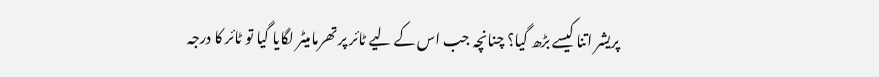پریشر اتنا کیسے بڑھ گیا؟ چنانچہ جب اس کے لیے ٹائر پر تھرمامیٹر لگایا گیا تو ٹائر کا درجہ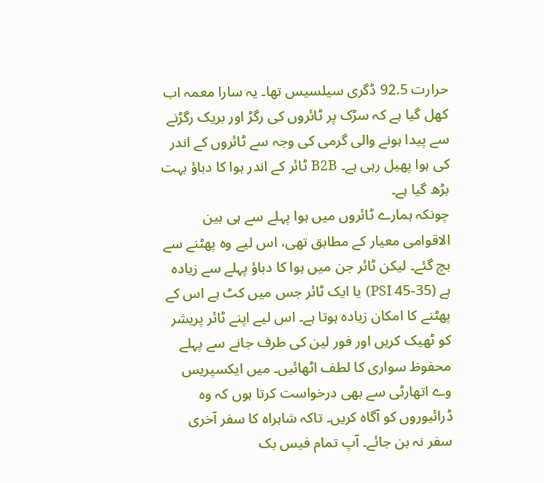حرارت 92.5 ڈگری سیلسیس تھا۔ یہ سارا معمہ اب کھل گیا ہے کہ سڑک پر ٹائروں کی رگڑ اور بریک رگڑنے سے پیدا ہونے والی گرمی کی وجہ سے ٹائروں کے اندر کی ہوا پھیل رہی ہے۔ B2B ٹائر کے اندر ہوا کا دباؤ بہت بڑھ گیا ہے۔
چونکہ ہمارے ٹائروں میں ہوا پہلے سے ہی بین الاقوامی معیار کے مطابق تھی، اس لیے وہ پھٹنے سے بچ گئے۔ لیکن ٹائر جن میں ہوا کا دباؤ پہلے سے زیادہ ہے (35-45 PSI) یا ایک ٹائر جس میں کٹ ہے اس کے پھٹنے کا امکان زیادہ ہوتا ہے۔ اس لیے اپنے ٹائر پریشر کو ٹھیک کریں اور فور لین کی طرف جانے سے پہلے محفوظ سواری کا لطف اٹھائیں۔ میں ایکسپریس وے اتھارٹی سے بھی درخواست کرتا ہوں کہ وہ ڈرائیوروں کو آگاہ کریں۔ تاکہ شاہراہ کا سفر آخری سفر نہ بن جائے۔ آپ تمام فیس بک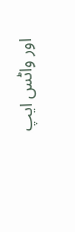اور واٹس ایپ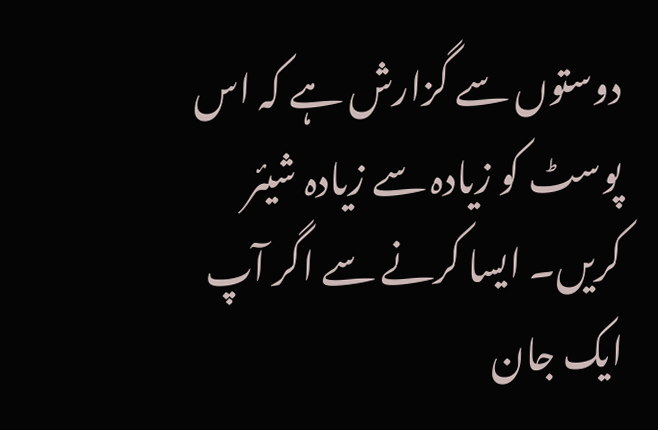دوستوں سے گزارش ہے کہ اس پوسٹ کو زیادہ سے زیادہ شیئر کریں۔ ایسا کرنے سے اگر آپ ایک جان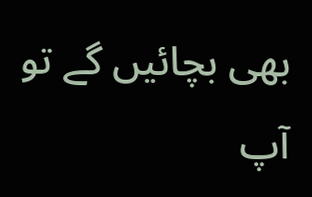بھی بچائیں گے تو آپ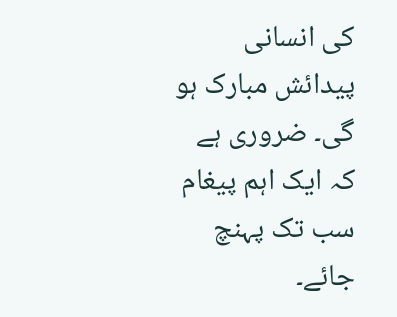کی انسانی پیدائش مبارک ہو گی۔ ضروری ہے کہ ایک اہم پیغام سب تک پہنچ جائے۔